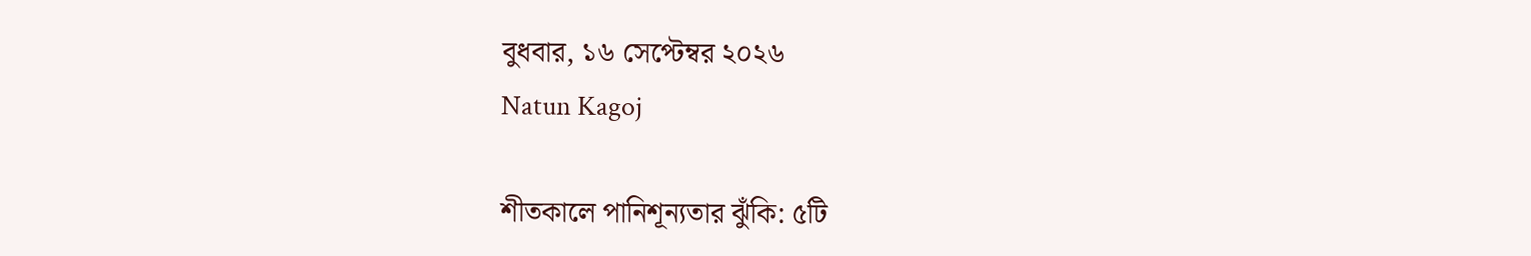বুধবার, ১৬ সেপ্টেম্বর ২০২৬
Natun Kagoj

শীতকালে পানিশূন্যতার ঝুঁকি: ৫টি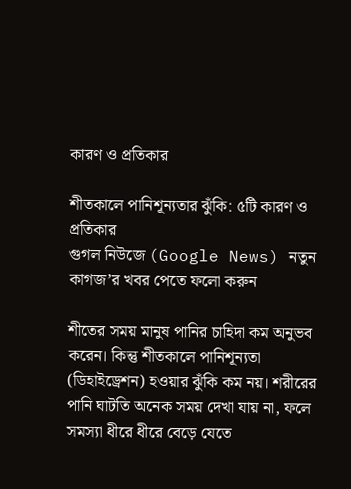কারণ ও প্রতিকার

শীতকালে পানিশূন্যতার ঝুঁকি: ৫টি কারণ ও প্রতিকার
গুগল নিউজে (Google News) নতুন কাগজ’র খবর পেতে ফলো করুন

শীতের সময় মানুষ পানির চাহিদা কম অনুভব করেন। কিন্তু শীতকালে পানিশূন্যতা (ডিহাইড্রেশন) হওয়ার ঝুঁকি কম নয়। শরীরের পানি ঘাটতি অনেক সময় দেখা যায় না, ফলে সমস্যা ধীরে ধীরে বেড়ে যেতে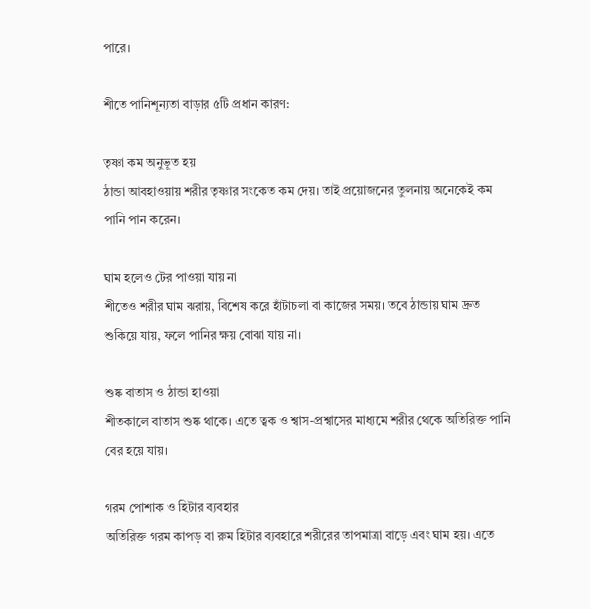পারে।

শীতে পানিশূন্যতা বাড়ার ৫টি প্রধান কারণ:

তৃষ্ণা কম অনুভূত হয়
ঠান্ডা আবহাওয়ায় শরীর তৃষ্ণার সংকেত কম দেয়। তাই প্রয়োজনের তুলনায় অনেকেই কম পানি পান করেন।

ঘাম হলেও টের পাওয়া যায় না
শীতেও শরীর ঘাম ঝরায়, বিশেষ করে হাঁটাচলা বা কাজের সময়। তবে ঠান্ডায় ঘাম দ্রুত শুকিয়ে যায়, ফলে পানির ক্ষয় বোঝা যায় না।

শুষ্ক বাতাস ও ঠান্ডা হাওয়া
শীতকালে বাতাস শুষ্ক থাকে। এতে ত্বক ও শ্বাস-প্রশ্বাসের মাধ্যমে শরীর থেকে অতিরিক্ত পানি বের হয়ে যায়।

গরম পোশাক ও হিটার ব্যবহার
অতিরিক্ত গরম কাপড় বা রুম হিটার ব্যবহারে শরীরের তাপমাত্রা বাড়ে এবং ঘাম হয়। এতে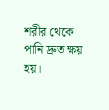শরীর থেকে পানি দ্রুত ক্ষয় হয়।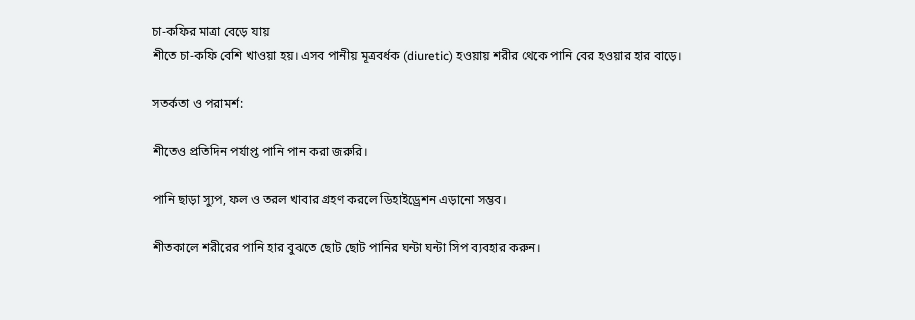চা-কফির মাত্রা বেড়ে যায়
শীতে চা-কফি বেশি খাওয়া হয়। এসব পানীয় মূত্রবর্ধক (diuretic) হওয়ায় শরীর থেকে পানি বের হওয়ার হার বাড়ে।

সতর্কতা ও পরামর্শ:

শীতেও প্রতিদিন পর্যাপ্ত পানি পান করা জরুরি।

পানি ছাড়া স্যুপ, ফল ও তরল খাবার গ্রহণ করলে ডিহাইড্রেশন এড়ানো সম্ভব।

শীতকালে শরীরের পানি হার বুঝতে ছোট ছোট পানির ঘন্টা ঘন্টা সিপ ব্যবহার করুন।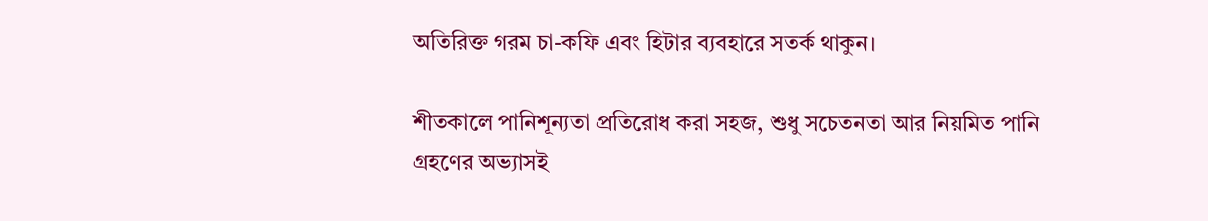অতিরিক্ত গরম চা-কফি এবং হিটার ব্যবহারে সতর্ক থাকুন।

শীতকালে পানিশূন্যতা প্রতিরোধ করা সহজ, শুধু সচেতনতা আর নিয়মিত পানি গ্রহণের অভ্যাসই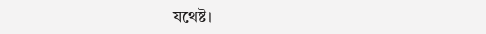যথেষ্ট।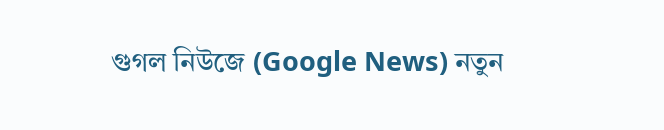গুগল নিউজে (Google News) নতুন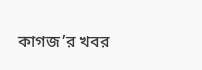কাগজ’র খবর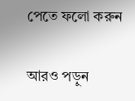পেতে ফলো করুন

আরও পড়ুন